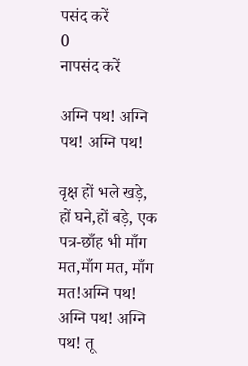पसंद करें
0
नापसंद करें

अग्नि पथ! अग्नि पथ! अग्नि पथ!

वृक्ष हों भले खड़े, हों घने,हों बड़े, एक पत्र-छाँह भी माँग मत,माँग मत, माँग मत!अग्नि पथ! अग्नि पथ! अग्नि पथ! तू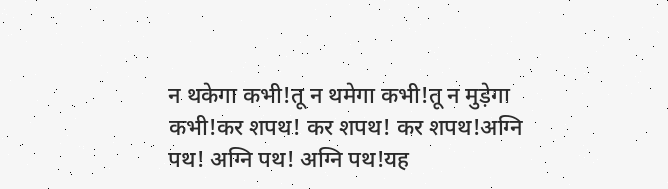न थकेगा कभी!तू न थमेगा कभी!तू न मुड़ेगा कभी!कर शपथ! कर शपथ! कर शपथ!अग्नि पथ! अग्नि पथ! अग्नि पथ!यह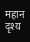महान दृश्‍य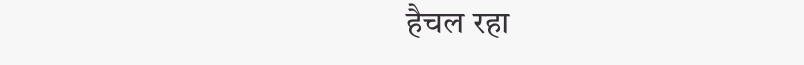हैचल रहा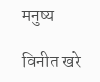मनुष्‍य

विनीत खरे